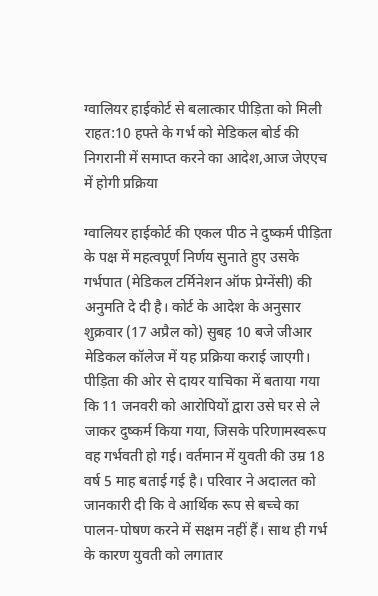ग्वालियर हाईकोर्ट से बलात्कार पीड़िता को मिली राहत:10 हफ्ते के गर्भ को मेडिकल बोर्ड की निगरानी में समाप्त करने का आदेश,आज जेएएच में होगी प्रक्रिया

ग्वालियर हाईकोर्ट की एकल पीठ ने दुष्कर्म पीड़िता के पक्ष में महत्वपूर्ण निर्णय सुनाते हुए उसके गर्भपात (मेडिकल टर्मिनेशन ऑफ प्रेग्नेंसी) की अनुमति दे दी है। कोर्ट के आदेश के अनुसार शुक्रवार (17 अप्रैल को) सुबह 10 बजे जीआर मेडिकल कॉलेज में यह प्रक्रिया कराई जाएगी। पीड़िता की ओर से दायर याचिका में बताया गया कि 11 जनवरी को आरोपियों द्वारा उसे घर से ले जाकर दुष्कर्म किया गया, जिसके परिणामस्वरूप वह गर्भवती हो गई। वर्तमान में युवती की उम्र 18 वर्ष 5 माह बताई गई है। परिवार ने अदालत को जानकारी दी कि वे आर्थिक रूप से बच्चे का पालन-पोषण करने में सक्षम नहीं हैं। साथ ही गर्भ के कारण युवती को लगातार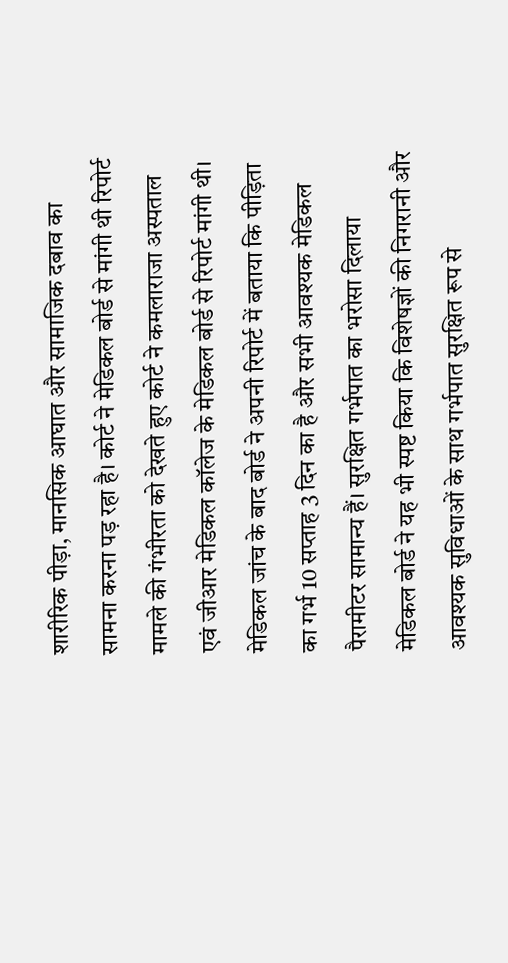शारीरिक पीड़ा, मानसिक आघात और सामाजिक दबाव का सामना करना पड़ रहा है। कोर्ट ने मेडिकल बोर्ड से मांगी थी रिपोर्ट मामले की गंभीरता को देखते हुए कोर्ट ने कमलाराजा अस्पताल एवं जीआर मेडिकल कॉलेज के मेडिकल बोर्ड से रिपोर्ट मांगी थी। मेडिकल जांच के बाद बोर्ड ने अपनी रिपोर्ट में बताया कि पीड़िता का गर्भ 10 सप्ताह 3 दिन का है और सभी आवश्यक मेडिकल पैरामीटर सामान्य हैं। सुरक्षित गर्भपात का भरोसा दिलाया मेडिकल बोर्ड ने यह भी स्पष्ट किया कि विशेषज्ञों की निगरानी और आवश्यक सुविधाओं के साथ गर्भपात सुरक्षित रूप से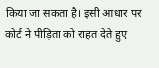किया जा सकता है। इसी आधार पर कोर्ट ने पीड़िता को राहत देते हुए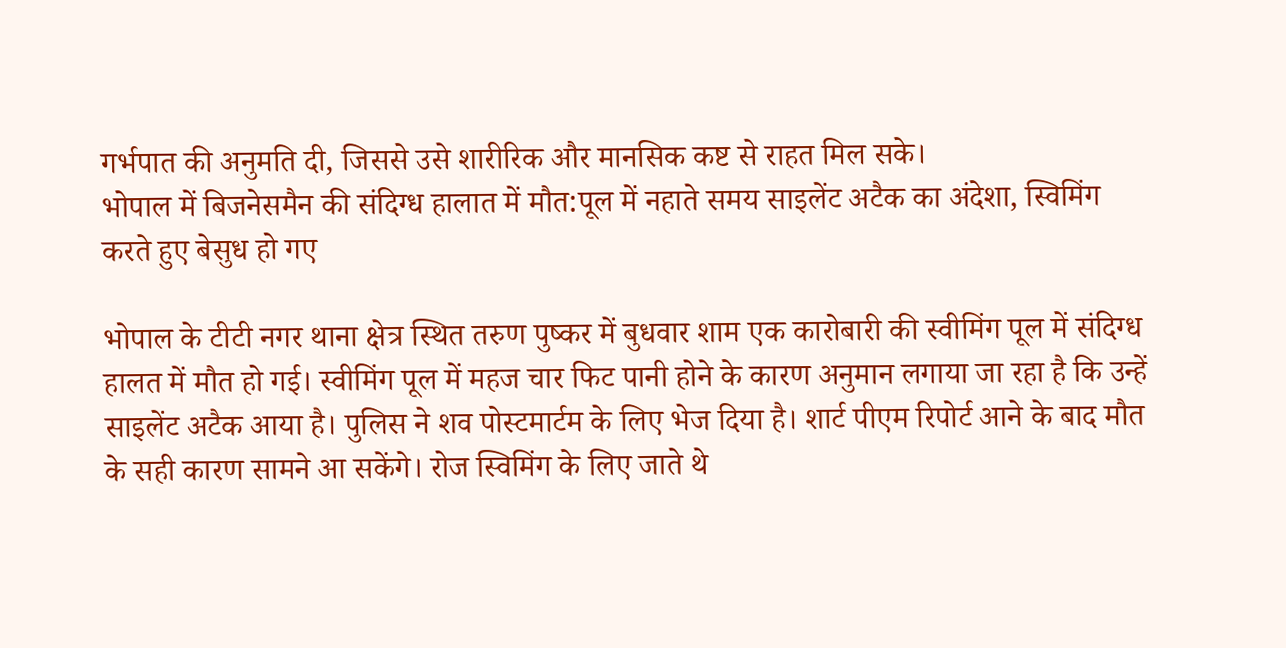गर्भपात की अनुमति दी, जिससे उसे शारीरिक और मानसिक कष्ट से राहत मिल सके।
भोपाल में बिजनेसमैन की संदिग्ध हालात में मौत:पूल में नहाते समय साइलेंट अटैक का अंदेशा, स्विमिंग करते हुए बेसुध हो गए

भोपाल के टीटी नगर थाना क्षेत्र स्थित तरुण पुष्कर में बुधवार शाम एक कारोबारी की स्वीमिंग पूल में संदिग्ध हालत में मौत हो गई। स्वीमिंग पूल में महज चार फिट पानी होने के कारण अनुमान लगाया जा रहा है कि उन्हें साइलेंट अटैक आया है। पुलिस ने शव पोस्टमार्टम के लिए भेज दिया है। शार्ट पीएम रिपोर्ट आने के बाद मौत के सही कारण सामने आ सकेंगे। रोज स्विमिंग के लिए जाते थे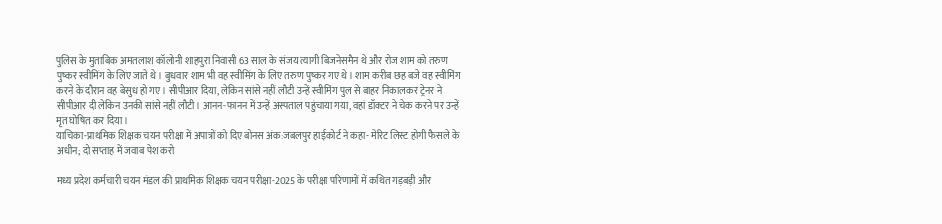पुलिस के मुताबिक अमतलाश कॉलोनी शाहपुरा निवासी 63 साल के संजय त्यागी बिजनेसमैन थे और रोज शाम को तरुण पुष्कर स्वीमिंग के लिए जाते थे। बुधवार शाम भी वह स्वीमिंग के लिए तरुण पुष्कर गए थे। शाम करीब छह बजे वह स्वीमिंग करने के दौरान वह बेसुध हो गए। सीपीआर दिया, लेकिन सांसे नहीं लौटी उन्हें स्वीमिंग पुल से बाहर निकालकर ट्रेनर ने सीपीआर दी लेकिन उनकी सांसे नहीं लौटी। आनन-फानन में उन्हें अस्पताल पहुंचाया गया, वहां डॉक्टर ने चेक करने पर उन्हें मृत घोषित कर दिया।
याचिका-प्राथमिक शिक्षक चयन परीक्षा में अपात्रों को दिए बोनस अंक:जबलपुर हाईकोर्ट ने कहा- मेरिट लिस्ट होगी फैसले के अधीन; दो सप्ताह में जवाब पेश करो

मध्य प्रदेश कर्मचारी चयन मंडल की प्राथमिक शिक्षक चयन परीक्षा-2025 के परीक्षा परिणामों में कथित गड़बड़ी और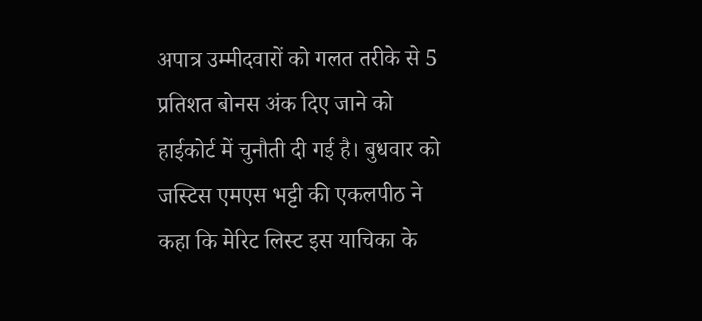अपात्र उम्मीदवारों को गलत तरीके से 5 प्रतिशत बोनस अंक दिए जाने को हाईकोर्ट में चुनौती दी गई है। बुधवार को जस्टिस एमएस भट्टी की एकलपीठ ने कहा कि मेरिट लिस्ट इस याचिका के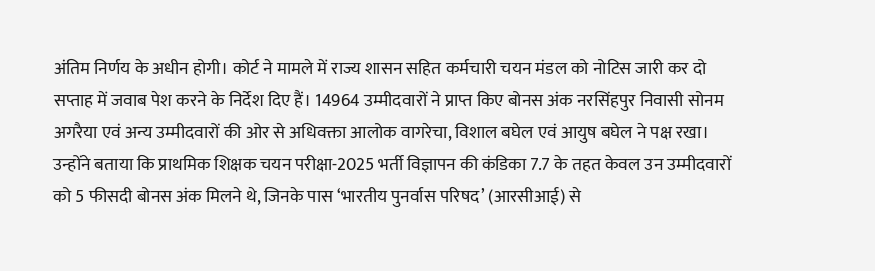अंतिम निर्णय के अधीन होगी। कोर्ट ने मामले में राज्य शासन सहित कर्मचारी चयन मंडल को नोटिस जारी कर दो सप्ताह में जवाब पेश करने के निर्देश दिए हैं। 14964 उम्मीदवारों ने प्राप्त किए बोनस अंक नरसिंहपुर निवासी सोनम अगरैया एवं अन्य उम्मीदवारों की ओर से अधिवक्ता आलोक वागरेचा, विशाल बघेल एवं आयुष बघेल ने पक्ष रखा। उन्होंने बताया कि प्राथमिक शिक्षक चयन परीक्षा-2025 भर्ती विज्ञापन की कंडिका 7.7 के तहत केवल उन उम्मीदवारों को 5 फीसदी बोनस अंक मिलने थे, जिनके पास ‘भारतीय पुनर्वास परिषद’ (आरसीआई) से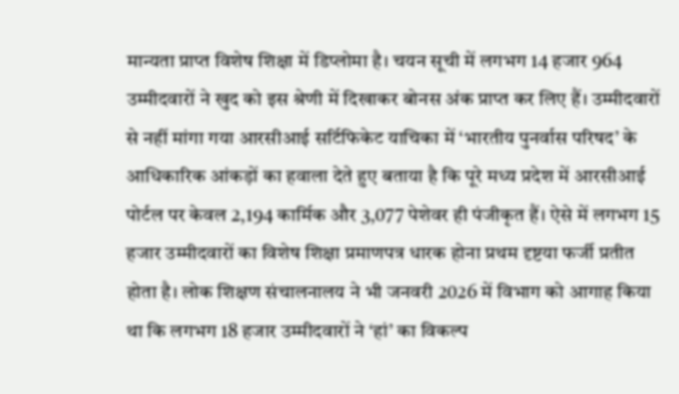मान्यता प्राप्त विशेष शिक्षा में डिप्लोमा है। चयन सूची में लगभग 14 हजार 964 उम्मीदवारों ने खुद को इस श्रेणी में दिखाकर बोनस अंक प्राप्त कर लिए हैं। उम्मीदवारों से नहीं मांगा गया आरसीआई सर्टिफिकेट याचिका में ‘भारतीय पुनर्वास परिषद’ के आधिकारिक आंकड़ों का हवाला देते हुए बताया है कि पूरे मध्य प्रदेश में आरसीआई पोर्टल पर केवल 2,194 कार्मिक और 3,077 पेशेवर ही पंजीकृत हैं। ऐसे में लगभग 15 हजार उम्मीदवारों का विशेष शिक्षा प्रमाणपत्र धारक होना प्रथम दृष्टया फर्जी प्रतीत होता है। लोक शिक्षण संचालनालय ने भी जनवरी 2026 में विभाग को आगाह किया था कि लगभग 18 हजार उम्मीदवारों ने ‘हां’ का विकल्प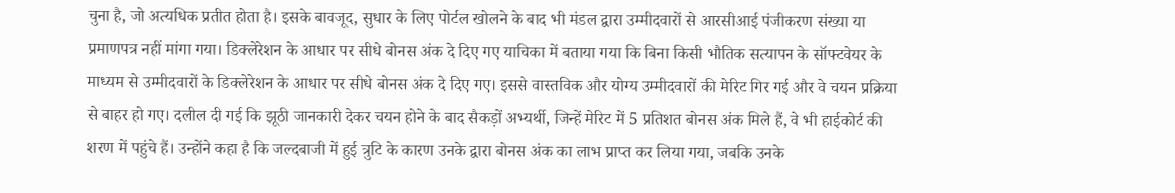चुना है, जो अत्यधिक प्रतीत होता है। इसके बावजूद, सुधार के लिए पोर्टल खोलने के बाद भी मंडल द्वारा उम्मीदवारों से आरसीआई पंजीकरण संख्या या प्रमाणपत्र नहीं मांगा गया। डिक्लेरेशन के आधार पर सीधे बोनस अंक दे दिए गए याचिका में बताया गया कि बिना किसी भौतिक सत्यापन के सॉफ्टवेयर के माध्यम से उम्मीदवारों के डिक्लेरेशन के आधार पर सीधे बोनस अंक दे दिए गए। इससे वास्तविक और योग्य उम्मीदवारों की मेरिट गिर गई और वे चयन प्रक्रिया से बाहर हो गए। दलील दी गई कि झूठी जानकारी देकर चयन होने के बाद सैकड़ों अभ्यर्थी, जिन्हें मेरिट में 5 प्रतिशत बोनस अंक मिले हैं, वे भी हाईकोर्ट की शरण में पहुंचे हैं। उन्होंने कहा है कि जल्दबाजी में हुई त्रुटि के कारण उनके द्वारा बोनस अंक का लाभ प्राप्त कर लिया गया, जबकि उनके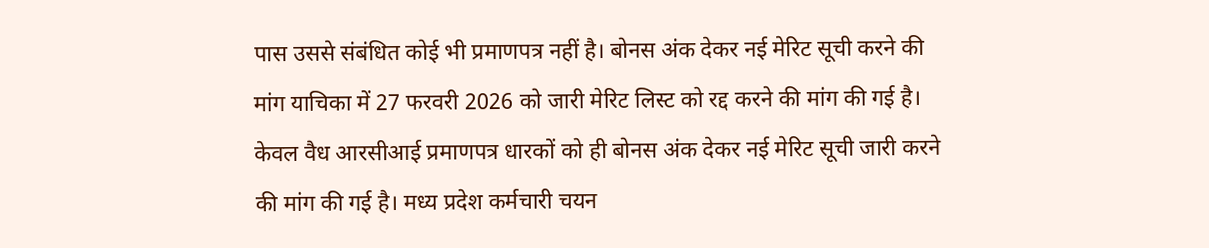पास उससे संबंधित कोई भी प्रमाणपत्र नहीं है। बोनस अंक देकर नई मेरिट सूची करने की मांग याचिका में 27 फरवरी 2026 को जारी मेरिट लिस्ट को रद्द करने की मांग की गई है। केवल वैध आरसीआई प्रमाणपत्र धारकों को ही बोनस अंक देकर नई मेरिट सूची जारी करने की मांग की गई है। मध्य प्रदेश कर्मचारी चयन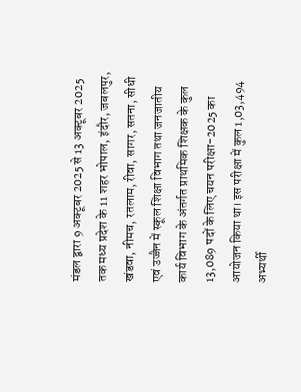मंडल द्वारा 9 अक्टूबर 2025 से 13 अक्टूबर 2025 तक मध्य प्रदेश के 11 शहर भोपाल, इंदौर, जबलपुर, खंडवा, नीमच, रतलाम, रीवा, सागर, सतना, सीधी एवं उज्जैन में स्कूल शिक्षा विभाग तथा जनजातीय कार्य विभाग के अंतर्गत प्राथमिक शिक्षक के कुल 13,089 पदों के लिए चयन परीक्षा-2025 का आयोजन किया था। इस परीक्षा में कुल 1,03,494 अभ्यर्थी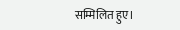सम्मिलित हुए।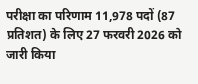परीक्षा का परिणाम 11,978 पदों (87 प्रतिशत) के लिए 27 फरवरी 2026 को जारी किया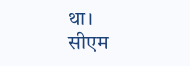था।
सीएम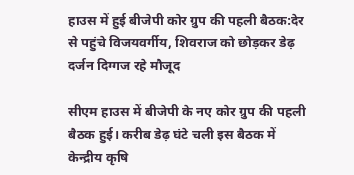हाउस में हुई बीजेपी कोर ग्रुप की पहली बैठक:देर से पहुंचे विजयवर्गीय, शिवराज को छोड़कर डेढ़ दर्जन दिग्गज रहे मौजूद

सीएम हाउस में बीजेपी के नए कोर ग्रुप की पहली बैठक हुई। करीब डेढ़ घंटे चली इस बैठक में केन्द्रीय कृषि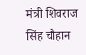मंत्री शिवराज सिंह चौहान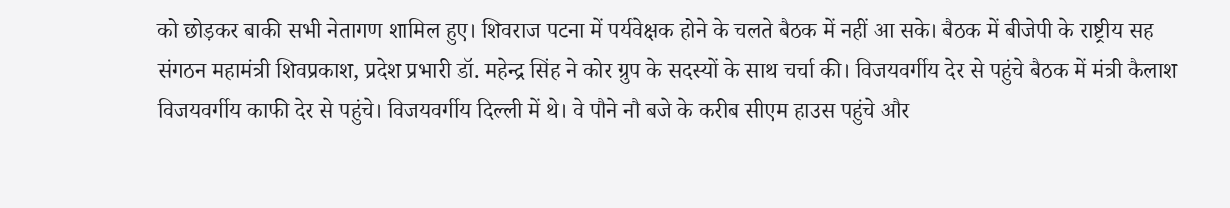को छोड़कर बाकी सभी नेतागण शामिल हुए। शिवराज पटना में पर्यवेक्षक होने के चलते बैठक में नहीं आ सके। बैठक में बीजेपी के राष्ट्रीय सह संगठन महामंत्री शिवप्रकाश, प्रदेश प्रभारी डॉ. महेन्द्र सिंह ने कोर ग्रुप के सदस्यों के साथ चर्चा की। विजयवर्गीय देर से पहुंचे बैठक में मंत्री कैलाश विजयवर्गीय काफी देर से पहुंचे। विजयवर्गीय दिल्ली में थे। वे पौने नौ बजे के करीब सीएम हाउस पहुंचे और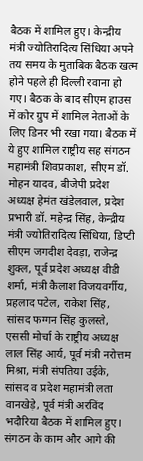बैठक में शामिल हुए। केन्द्रीय मंत्री ज्योतिरादित्य सिंधिया अपने तय समय के मुताबिक बैठक खत्म होने पहले ही दिल्ली रवाना हो गए। बैठक के बाद सीएम हाउस में कोर ग्रुप में शामिल नेताओं के लिए डिनर भी रखा गया। बैठक में ये हुए शामिल राष्ट्रीय सह संगठन महामंत्री शिवप्रकाश, सीएम डॉ. मोहन यादव, बीजेपी प्रदेश अध्यक्ष हेमंत खंडेलवाल, प्रदेश प्रभारी डॉ. महेन्द्र सिंह, केन्द्रीय मंत्री ज्योतिरादित्य सिंधिया, डिप्टी सीएम जगदीश देवड़ा, राजेन्द्र शुक्ल, पूर्व प्रदेश अध्यक्ष वीडी शर्मा, मंत्री कैलाश विजयवर्गीय, प्रहलाद पटेल, राकेश सिंह, सांसद फग्गन सिंह कुलस्ते, एससी मोर्चा के राष्ट्रीय अध्यक्ष लाल सिंह आर्य, पूर्व मंत्री नरोत्तम मिश्रा, मंत्री संपतिया उईके, सांसद व प्रदेश महामंत्री लता वानखेड़े, पूर्व मंत्री अरविंद भदौरिया बैठक में शामिल हुए। संगठन के काम और आगे की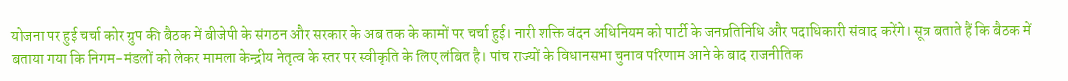योजना पर हुई चर्चा कोर ग्रुप की बैठक में बीजेपी के संगठन और सरकार के अब तक के कामों पर चर्चा हुई। नारी शक्ति वंदन अधिनियम को पार्टी के जनप्रतिनिधि और पदाधिकारी संवाद करेंगे। सूत्र बताते हैं कि बैठक में बताया गया कि निगम-मंडलों को लेकर मामला केन्द्रीय नेतृत्व के स्तर पर स्वीकृति के लिए लंबित है। पांच राज्यों के विधानसभा चुनाव परिणाम आने के बाद राजनीतिक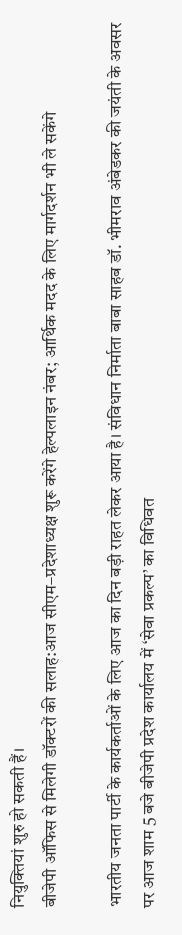नियुक्तियां शुरु हो सकती हैं।
बीजेपी ऑफिस से मिलेगी डॉक्टरों की सलाह:आज सीएम–प्रदेशाध्यक्ष शुरू करेंगे हेल्पलाइन नंबर; आर्थिक मदद के लिए मार्गदर्शन भी ले सकेंगे

भारतीय जनता पार्टी के कार्यकर्ताओं के लिए आज का दिन बड़ी राहत लेकर आया है। संविधान निर्माता बाबा साहब डॉ. भीमराव अंबेडकर की जयंती के अवसर पर आज शाम 5 बजे बीजेपी प्रदेश कार्यालय में ‘सेवा प्रकल्प’ का विधिवत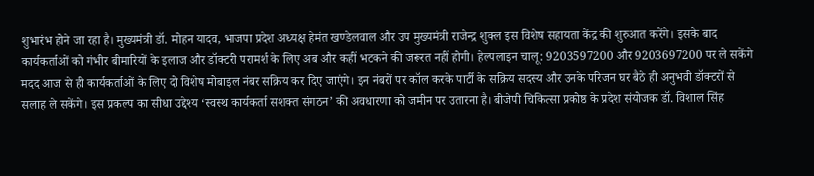शुभारंभ होने जा रहा है। मुख्यमंत्री डॉ. मोहन यादव, भाजपा प्रदेश अध्यक्ष हेमंत खण्डेलवाल और उप मुख्यमंत्री राजेन्द्र शुक्ल इस विशेष सहायता केंद्र की शुरुआत करेंगे। इसके बाद कार्यकर्ताओं को गंभीर बीमारियों के इलाज और डॉक्टरी परामर्श के लिए अब और कहीं भटकने की जरूरत नहीं होगी। हेल्पलाइन चालू: 9203597200 और 9203697200 पर ले सकेंगे मदद आज से ही कार्यकर्ताओं के लिए दो विशेष मोबाइल नंबर सक्रिय कर दिए जाएंगे। इन नंबरों पर कॉल करके पार्टी के सक्रिय सदस्य और उनके परिजन घर बैठे ही अनुभवी डॉक्टरों से सलाह ले सकेंगे। इस प्रकल्प का सीधा उद्देश्य ‘स्वस्थ कार्यकर्ता सशक्त संगठन’ की अवधारणा को जमीन पर उतारना है। बीजेपी चिकित्सा प्रकोष्ठ के प्रदेश संयोजक डॉ. विशाल सिंह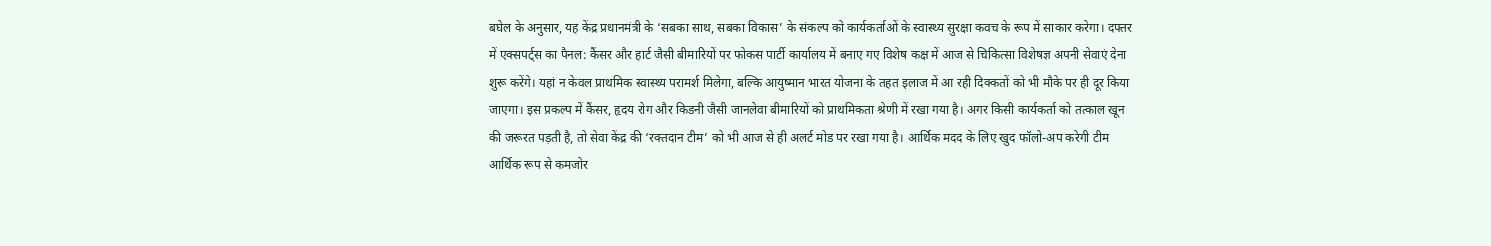बघेल के अनुसार, यह केंद्र प्रधानमंत्री के ‘सबका साथ, सबका विकास’ के संकल्प को कार्यकर्ताओं के स्वास्थ्य सुरक्षा कवच के रूप में साकार करेगा। दफ्तर में एक्सपर्ट्स का पैनल: कैंसर और हार्ट जैसी बीमारियों पर फोकस पार्टी कार्यालय में बनाए गए विशेष कक्ष में आज से चिकित्सा विशेषज्ञ अपनी सेवाएं देना शुरू करेंगे। यहां न केवल प्राथमिक स्वास्थ्य परामर्श मिलेगा, बल्कि आयुष्मान भारत योजना के तहत इलाज में आ रही दिक्कतों को भी मौके पर ही दूर किया जाएगा। इस प्रकल्प में कैंसर, हृदय रोग और किडनी जैसी जानलेवा बीमारियों को प्राथमिकता श्रेणी में रखा गया है। अगर किसी कार्यकर्ता को तत्काल खून की जरूरत पड़ती है, तो सेवा केंद्र की ‘रक्तदान टीम’ को भी आज से ही अलर्ट मोड पर रखा गया है। आर्थिक मदद के लिए खुद फॉलो-अप करेगी टीम आर्थिक रूप से कमजोर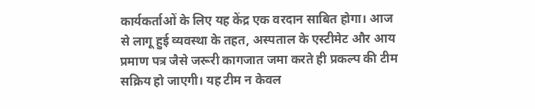कार्यकर्ताओं के लिए यह केंद्र एक वरदान साबित होगा। आज से लागू हुई व्यवस्था के तहत, अस्पताल के एस्टीमेट और आय प्रमाण पत्र जैसे जरूरी कागजात जमा करते ही प्रकल्प की टीम सक्रिय हो जाएगी। यह टीम न केवल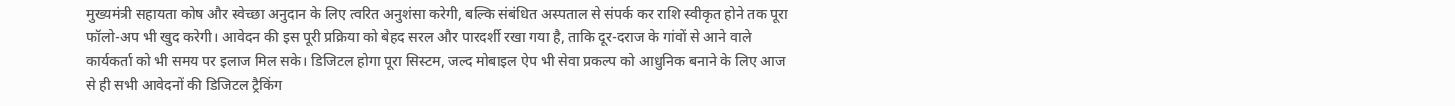मुख्यमंत्री सहायता कोष और स्वेच्छा अनुदान के लिए त्वरित अनुशंसा करेगी, बल्कि संबंधित अस्पताल से संपर्क कर राशि स्वीकृत होने तक पूरा फॉलो-अप भी खुद करेगी। आवेदन की इस पूरी प्रक्रिया को बेहद सरल और पारदर्शी रखा गया है, ताकि दूर-दराज के गांवों से आने वाले कार्यकर्ता को भी समय पर इलाज मिल सके। डिजिटल होगा पूरा सिस्टम, जल्द मोबाइल ऐप भी सेवा प्रकल्प को आधुनिक बनाने के लिए आज से ही सभी आवेदनों की डिजिटल ट्रैकिंग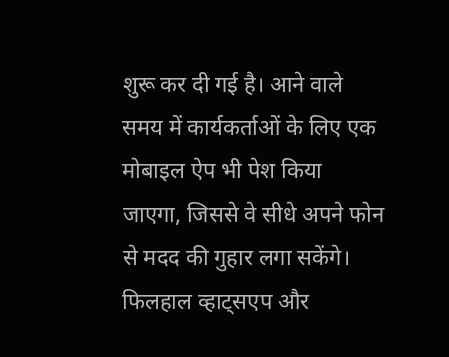शुरू कर दी गई है। आने वाले समय में कार्यकर्ताओं के लिए एक मोबाइल ऐप भी पेश किया जाएगा, जिससे वे सीधे अपने फोन से मदद की गुहार लगा सकेंगे। फिलहाल व्हाट्सएप और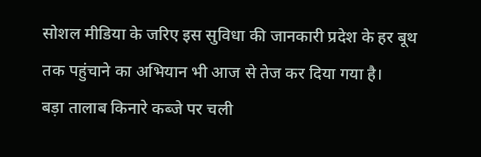सोशल मीडिया के जरिए इस सुविधा की जानकारी प्रदेश के हर बूथ तक पहुंचाने का अभियान भी आज से तेज कर दिया गया है।
बड़ा तालाब किनारे कब्जे पर चली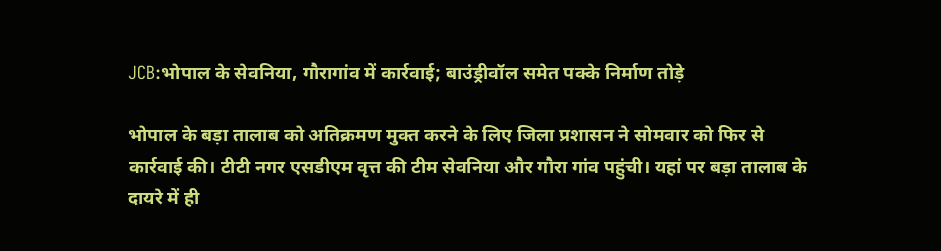JCB:भोपाल के सेवनिया, गौरागांव में कार्रवाई; बाउंड्रीवॉल समेत पक्के निर्माण तोड़े

भोपाल के बड़ा तालाब को अतिक्रमण मुक्त करने के लिए जिला प्रशासन ने सोमवार को फिर से कार्रवाई की। टीटी नगर एसडीएम वृत्त की टीम सेवनिया और गौरा गांव पहुंची। यहां पर बड़ा तालाब के दायरे में ही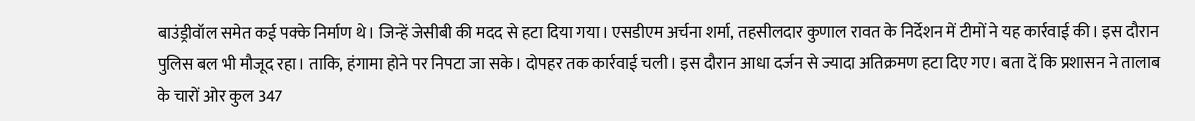बाउंड्रीवॉल समेत कई पक्के निर्माण थे। जिन्हें जेसीबी की मदद से हटा दिया गया। एसडीएम अर्चना शर्मा, तहसीलदार कुणाल रावत के निर्देशन में टीमों ने यह कार्रवाई की। इस दौरान पुलिस बल भी मौजूद रहा। ताकि, हंगामा होने पर निपटा जा सके। दोपहर तक कार्रवाई चली। इस दौरान आधा दर्जन से ज्यादा अतिक्रमण हटा दिए गए। बता दें कि प्रशासन ने तालाब के चारों ओर कुल 347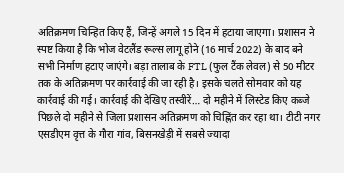अतिक्रमण चिन्हित किए हैं, जिन्हें अगले 15 दिन में हटाया जाएगा। प्रशासन ने स्पष्ट किया है कि भोज वेटलैंड रूल्स लागू होने (16 मार्च 2022) के बाद बने सभी निर्माण हटाए जाएंगे। बड़ा तालाब के FTL (फुल टैंक लेवल) से 50 मीटर तक के अतिक्रमण पर कार्रवाई की जा रही है। इसके चलते सोमवार को यह कार्रवाई की गई। कार्रवाई की देखिए तस्वीरें… दो महीने में लिस्टेड किए कब्जे पिछले दो महीने से जिला प्रशासन अतिक्रमण को चिह्निंत कर रहा था। टीटी नगर एसडीएम वृत्त के गौरा गांव, बिसनखेड़ी में सबसे ज्यादा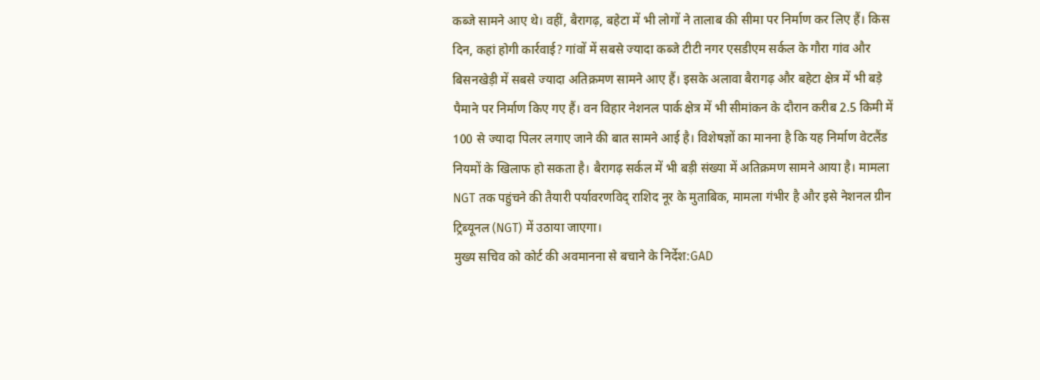कब्जे सामने आए थे। वहीं, बैरागढ़, बहेटा में भी लोगों ने तालाब की सीमा पर निर्माण कर लिए हैं। किस दिन, कहां होगी कार्रवाई? गांवों में सबसे ज्यादा कब्जे टीटी नगर एसडीएम सर्कल के गौरा गांव और बिसनखेड़ी में सबसे ज्यादा अतिक्रमण सामने आए हैं। इसके अलावा बैरागढ़ और बहेटा क्षेत्र में भी बड़े पैमाने पर निर्माण किए गए हैं। वन विहार नेशनल पार्क क्षेत्र में भी सीमांकन के दौरान करीब 2.5 किमी में 100 से ज्यादा पिलर लगाए जाने की बात सामने आई है। विशेषज्ञों का मानना है कि यह निर्माण वेटलैंड नियमों के खिलाफ हो सकता है। बैरागढ़ सर्कल में भी बड़ी संख्या में अतिक्रमण सामने आया है। मामला NGT तक पहुंचने की तैयारी पर्यावरणविद् राशिद नूर के मुताबिक, मामला गंभीर है और इसे नेशनल ग्रीन ट्रिब्यूनल (NGT) में उठाया जाएगा।
मुख्य सचिव को कोर्ट की अवमानना से बचाने के निर्देश:GAD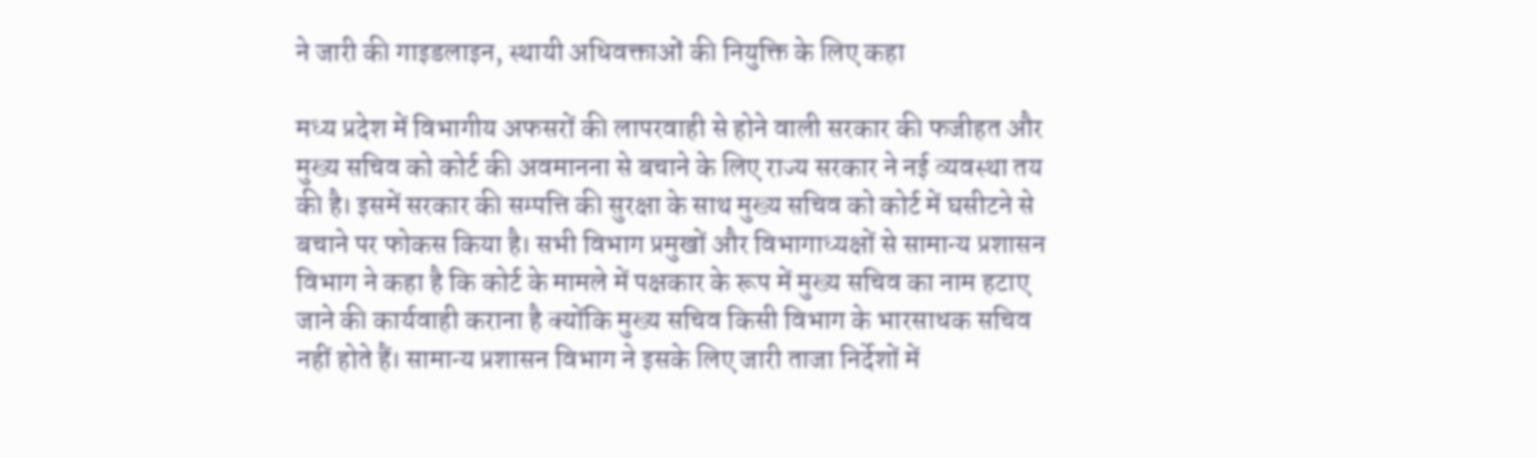ने जारी की गाइडलाइन, स्थायी अधिवक्ताओं की नियुक्ति के लिए कहा

मध्य प्रदेश में विभागीय अफसरों की लापरवाही से होने वाली सरकार की फजीहत और मुख्य सचिव को कोर्ट की अवमानना से बचाने के लिए राज्य सरकार ने नई व्यवस्था तय की है। इसमें सरकार की सम्पत्ति की सुरक्षा के साथ मुख्य सचिव को कोर्ट में घसीटने से बचाने पर फोकस किया है। सभी विभाग प्रमुखों और विभागाध्यक्षों से सामान्य प्रशासन विभाग ने कहा है कि कोर्ट के मामले में पक्षकार के रूप में मुख्य सचिव का नाम हटाए जाने की कार्यवाही कराना है क्योंकि मुख्य सचिव किसी विभाग के भारसाधक सचिव नहीं होते हैं। सामान्य प्रशासन विभाग ने इसके लिए जारी ताजा निर्देशों में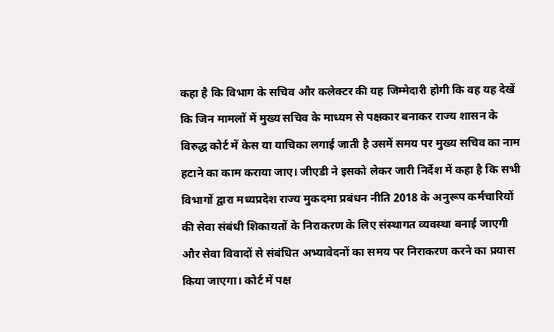कहा है कि विभाग के सचिव और कलेक्टर की यह जिम्मेदारी होगी कि वह यह देखें कि जिन मामलों में मुख्य सचिव के माध्यम से पक्षकार बनाकर राज्य शासन के विरुद्ध कोर्ट में केस या याचिका लगाई जाती है उसमें समय पर मुख्य सचिव का नाम हटाने का काम कराया जाए। जीएडी ने इसको लेकर जारी निर्देश में कहा है कि सभी विभागों द्वारा मध्यप्रदेश राज्य मुकदमा प्रबंधन नीति 2018 के अनुरूप कर्मचारियों की सेवा संबंधी शिकायतों के निराकरण के लिए संस्थागत व्यवस्था बनाई जाएगी और सेवा विवादों से संबंधित अभ्यावेदनों का समय पर निराकरण करने का प्रयास किया जाएगा। कोर्ट में पक्ष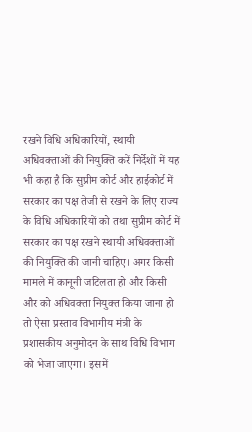रखने विधि अधिकारियों, स्थायी अधिवक्ताओं की नियुक्ति करें निर्देशों में यह भी कहा है कि सुप्रीम कोर्ट और हाईकोर्ट में सरकार का पक्ष तेजी से रखने के लिए राज्य के विधि अधिकारियों को तथा सुप्रीम कोर्ट में सरकार का पक्ष रखने स्थायी अधिवक्ताओं की नियुक्ति की जानी चाहिए। अगर किसी मामले में कानूनी जटिलता हो और किसी और को अधिवक्ता नियुक्त किया जाना हो तो ऐसा प्रस्ताव विभागीय मंत्री के प्रशासकीय अनुमोदन के साथ विधि विभाग को भेजा जाएगा। इसमें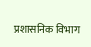प्रशासनिक विभाग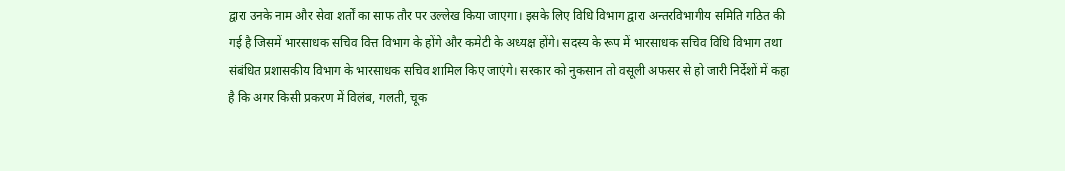द्वारा उनके नाम और सेवा शर्तों का साफ तौर पर उल्लेख किया जाएगा। इसके लिए विधि विभाग द्वारा अन्तरविभागीय समिति गठित की गई है जिसमें भारसाधक सचिव वित्त विभाग के होंगे और कमेटी के अध्यक्ष होंगे। सदस्य के रूप में भारसाधक सचिव विधि विभाग तथा संबंधित प्रशासकीय विभाग के भारसाधक सचिव शामिल किए जाएंगे। सरकार को नुकसान तो वसूली अफसर से हो जारी निर्देशों में कहा है कि अगर किसी प्रकरण में विलंब, गलती, चूक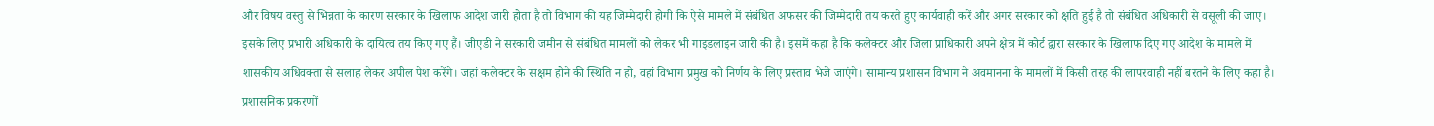और विषय वस्तु से भिन्नता के कारण सरकार के खिलाफ आदेश जारी होता है तो विभाग की यह जिम्मेदारी होगी कि ऐसे मामले में संबंधित अफसर की जिम्मेदारी तय करते हुए कार्यवाही करें और अगर सरकार को क्षति हुई है तो संबंधित अधिकारी से वसूली की जाए। इसके लिए प्रभारी अधिकारी के दायित्व तय किए गए हैं। जीएडी ने सरकारी जमीन से संबंधित मामलों को लेकर भी गाइडलाइन जारी की है। इसमें कहा है कि कलेक्टर और जिला प्राधिकारी अपने क्षेत्र में कोर्ट द्वारा सरकार के खिलाफ दिए गए आदेश के मामले में शासकीय अधिवक्ता से सलाह लेकर अपील पेश करेंगे। जहां कलेक्टर के सक्षम होने की स्थिति न हो, वहां विभाग प्रमुख को निर्णय के लिए प्रस्ताव भेजे जाएंगे। सामान्य प्रशासन विभाग ने अवमानना के मामलों में किसी तरह की लापरवाही नहीं बरतने के लिए कहा है। प्रशासनिक प्रकरणों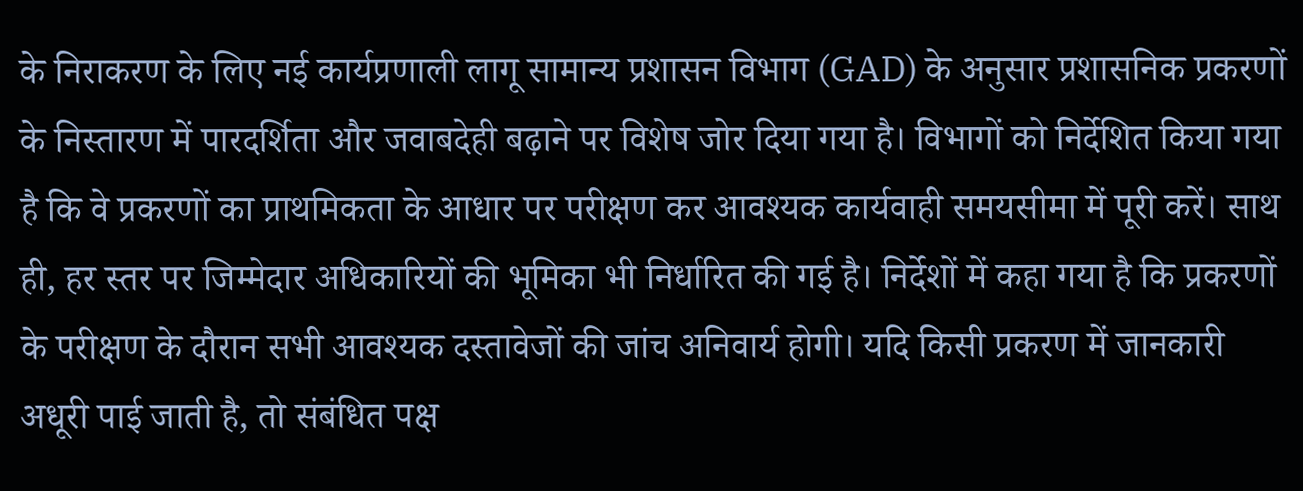के निराकरण के लिए नई कार्यप्रणाली लागू सामान्य प्रशासन विभाग (GAD) के अनुसार प्रशासनिक प्रकरणों के निस्तारण में पारदर्शिता और जवाबदेही बढ़ाने पर विशेष जोर दिया गया है। विभागों को निर्देशित किया गया है कि वे प्रकरणों का प्राथमिकता के आधार पर परीक्षण कर आवश्यक कार्यवाही समयसीमा में पूरी करें। साथ ही, हर स्तर पर जिम्मेदार अधिकारियों की भूमिका भी निर्धारित की गई है। निर्देशों में कहा गया है कि प्रकरणों के परीक्षण के दौरान सभी आवश्यक दस्तावेजों की जांच अनिवार्य होगी। यदि किसी प्रकरण में जानकारी अधूरी पाई जाती है, तो संबंधित पक्ष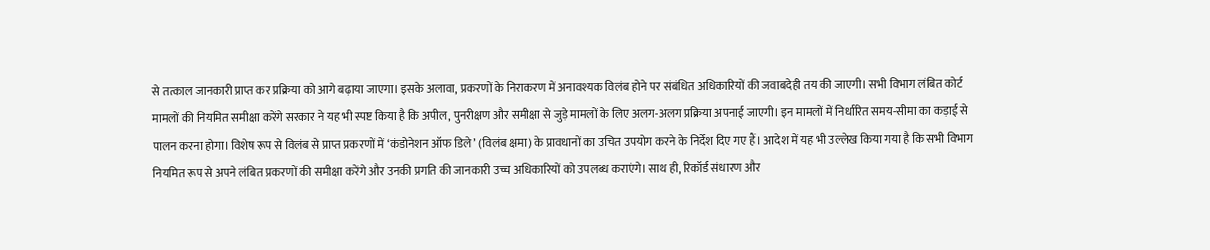से तत्काल जानकारी प्राप्त कर प्रक्रिया को आगे बढ़ाया जाएगा। इसके अलावा, प्रकरणों के निराकरण में अनावश्यक विलंब होने पर संबंधित अधिकारियों की जवाबदेही तय की जाएगी। सभी विभाग लंबित कोर्ट मामलों की नियमित समीक्षा करेंगे सरकार ने यह भी स्पष्ट किया है कि अपील, पुनरीक्षण और समीक्षा से जुड़े मामलों के लिए अलग-अलग प्रक्रिया अपनाई जाएगी। इन मामलों में निर्धारित समय-सीमा का कड़ाई से पालन करना होगा। विशेष रूप से विलंब से प्राप्त प्रकरणों में ‘कंडोनेशन ऑफ डिले’ (विलंब क्षमा) के प्रावधानों का उचित उपयोग करने के निर्देश दिए गए हैं। आदेश में यह भी उल्लेख किया गया है कि सभी विभाग नियमित रूप से अपने लंबित प्रकरणों की समीक्षा करेंगे और उनकी प्रगति की जानकारी उच्च अधिकारियों को उपलब्ध कराएंगे। साथ ही, रिकॉर्ड संधारण और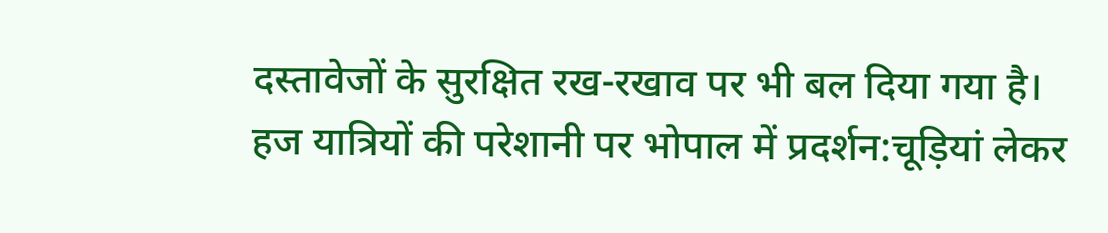दस्तावेजों के सुरक्षित रख-रखाव पर भी बल दिया गया है।
हज यात्रियों की परेशानी पर भोपाल में प्रदर्शन:चूड़ियां लेकर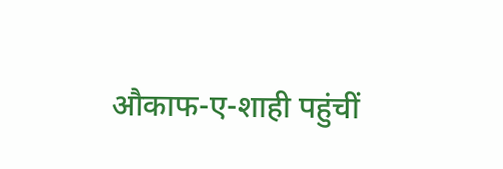औकाफ-ए-शाही पहुंचीं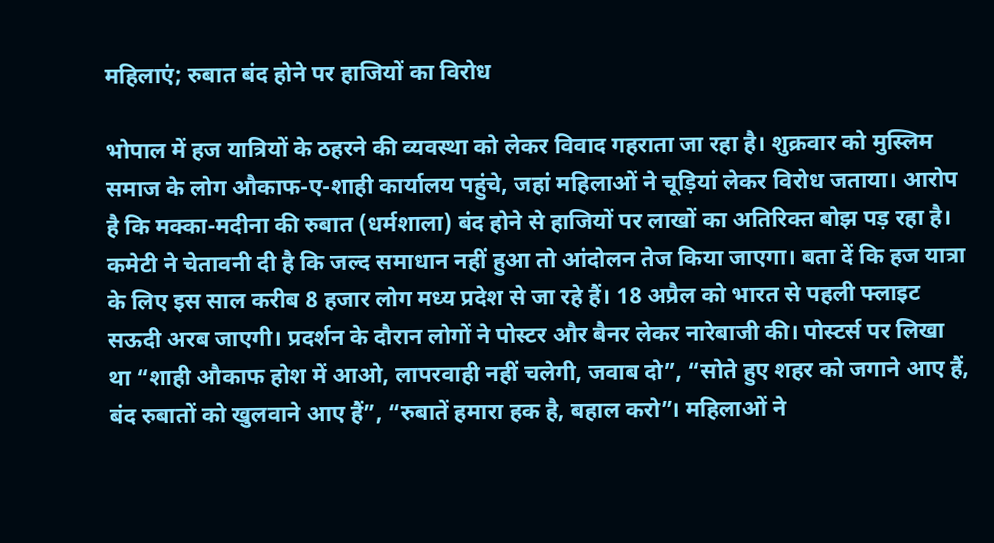महिलाएं; रुबात बंद होने पर हाजियों का विरोध

भोपाल में हज यात्रियों के ठहरने की व्यवस्था को लेकर विवाद गहराता जा रहा है। शुक्रवार को मुस्लिम समाज के लोग औकाफ-ए-शाही कार्यालय पहुंचे, जहां महिलाओं ने चूड़ियां लेकर विरोध जताया। आरोप है कि मक्का-मदीना की रुबात (धर्मशाला) बंद होने से हाजियों पर लाखों का अतिरिक्त बोझ पड़ रहा है। कमेटी ने चेतावनी दी है कि जल्द समाधान नहीं हुआ तो आंदोलन तेज किया जाएगा। बता दें कि हज यात्रा के लिए इस साल करीब 8 हजार लोग मध्य प्रदेश से जा रहे हैं। 18 अप्रैल को भारत से पहली फ्लाइट सऊदी अरब जाएगी। प्रदर्शन के दौरान लोगों ने पोस्टर और बैनर लेकर नारेबाजी की। पोस्टर्स पर लिखा था “शाही औकाफ होश में आओ, लापरवाही नहीं चलेगी, जवाब दो”, “सोते हुए शहर को जगाने आए हैं, बंद रुबातों को खुलवाने आए हैं”, “रुबातें हमारा हक है, बहाल करो”। महिलाओं ने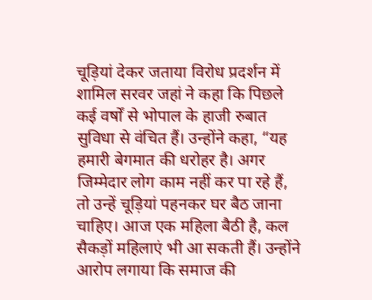चूड़ियां देकर जताया विरोध प्रदर्शन में शामिल सरवर जहां ने कहा कि पिछले कई वर्षों से भोपाल के हाजी रुबात सुविधा से वंचित हैं। उन्होंने कहा, “यह हमारी बेगमात की धरोहर है। अगर जिम्मेदार लोग काम नहीं कर पा रहे हैं, तो उन्हें चूड़ियां पहनकर घर बैठ जाना चाहिए। आज एक महिला बैठी है, कल सैकड़ों महिलाएं भी आ सकती हैं। उन्होंने आरोप लगाया कि समाज की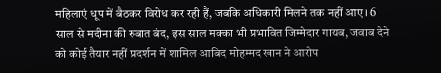महिलाएं धूप में बैठकर विरोध कर रही हैं, जबकि अधिकारी मिलने तक नहीं आए। 6 साल से मदीना की रुबात बंद, इस साल मक्का भी प्रभावित जिम्मेदार गायब, जवाब देने को कोई तैयार नहीं प्रदर्शन में शामिल आबिद मोहम्मद खान ने आरोप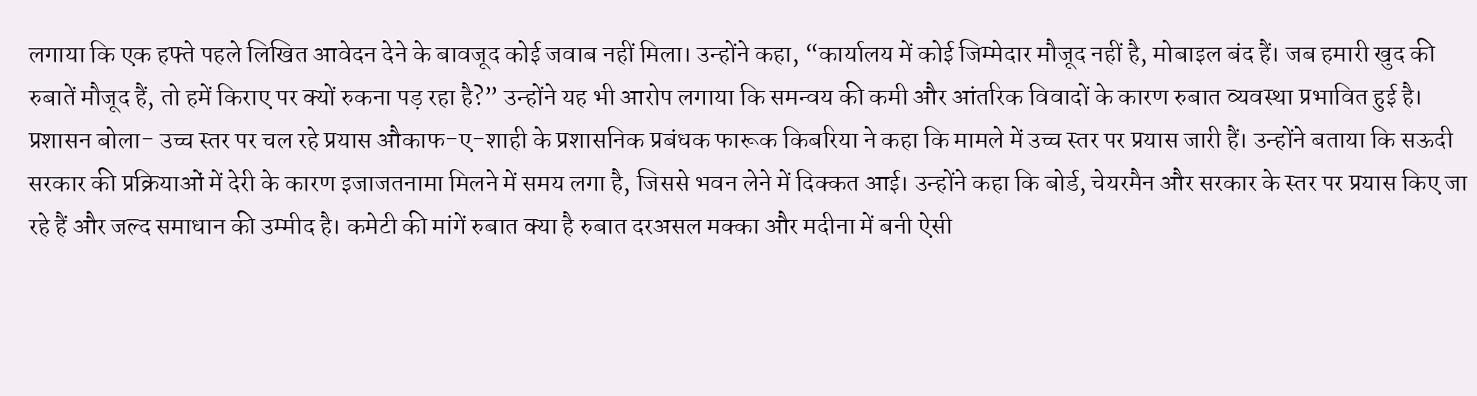लगाया कि एक हफ्ते पहले लिखित आवेदन देने के बावजूद कोई जवाब नहीं मिला। उन्होंने कहा, “कार्यालय में कोई जिम्मेदार मौजूद नहीं है, मोबाइल बंद हैं। जब हमारी खुद की रुबातें मौजूद हैं, तो हमें किराए पर क्यों रुकना पड़ रहा है?” उन्होंने यह भी आरोप लगाया कि समन्वय की कमी और आंतरिक विवादों के कारण रुबात व्यवस्था प्रभावित हुई है। प्रशासन बोला- उच्च स्तर पर चल रहे प्रयास औकाफ-ए-शाही के प्रशासनिक प्रबंधक फारूक किबरिया ने कहा कि मामले में उच्च स्तर पर प्रयास जारी हैं। उन्होंने बताया कि सऊदी सरकार की प्रक्रियाओं में देरी के कारण इजाजतनामा मिलने में समय लगा है, जिससे भवन लेने में दिक्कत आई। उन्होंने कहा कि बोर्ड, चेयरमैन और सरकार के स्तर पर प्रयास किए जा रहे हैं और जल्द समाधान की उम्मीद है। कमेटी की मांगें रुबात क्या है रुबात दरअसल मक्का और मदीना में बनी ऐसी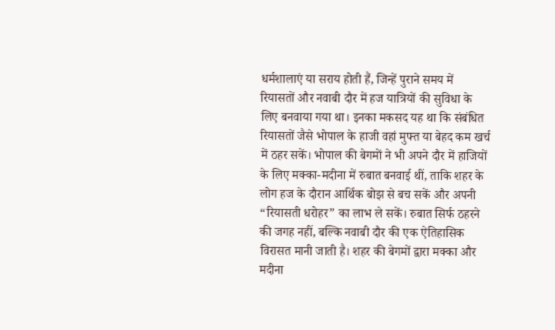धर्मशालाएं या सराय होती हैं, जिन्हें पुराने समय में रियासतों और नवाबी दौर में हज यात्रियों की सुविधा के लिए बनवाया गया था। इनका मकसद यह था कि संबंधित रियासतों जैसे भोपाल के हाजी वहां मुफ्त या बेहद कम खर्च में ठहर सकें। भोपाल की बेगमों ने भी अपने दौर में हाजियों के लिए मक्का-मदीना में रुबात बनवाई थीं, ताकि शहर के लोग हज के दौरान आर्थिक बोझ से बच सकें और अपनी “रियासती धरोहर” का लाभ ले सकें। रुबात सिर्फ ठहरने की जगह नहीं, बल्कि नवाबी दौर की एक ऐतिहासिक विरासत मानी जाती है। शहर की बेगमों द्वारा मक्का और मदीना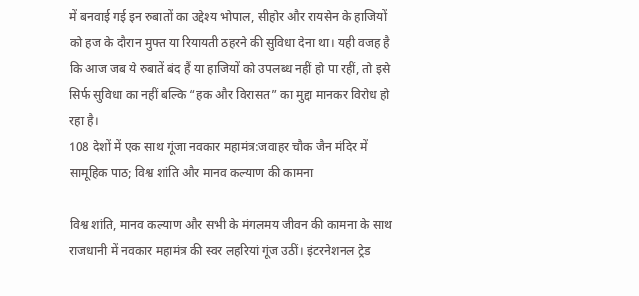में बनवाई गई इन रुबातों का उद्देश्य भोपाल, सीहोर और रायसेन के हाजियों को हज के दौरान मुफ्त या रियायती ठहरने की सुविधा देना था। यही वजह है कि आज जब ये रुबातें बंद हैं या हाजियों को उपलब्ध नहीं हो पा रहीं, तो इसे सिर्फ सुविधा का नहीं बल्कि “हक और विरासत” का मुद्दा मानकर विरोध हो रहा है।
108 देशों में एक साथ गूंजा नवकार महामंत्र:जवाहर चौक जैन मंदिर में सामूहिक पाठ; विश्व शांति और मानव कल्याण की कामना

विश्व शांति, मानव कल्याण और सभी के मंगलमय जीवन की कामना के साथ राजधानी में नवकार महामंत्र की स्वर लहरियां गूंज उठीं। इंटरनेशनल ट्रेड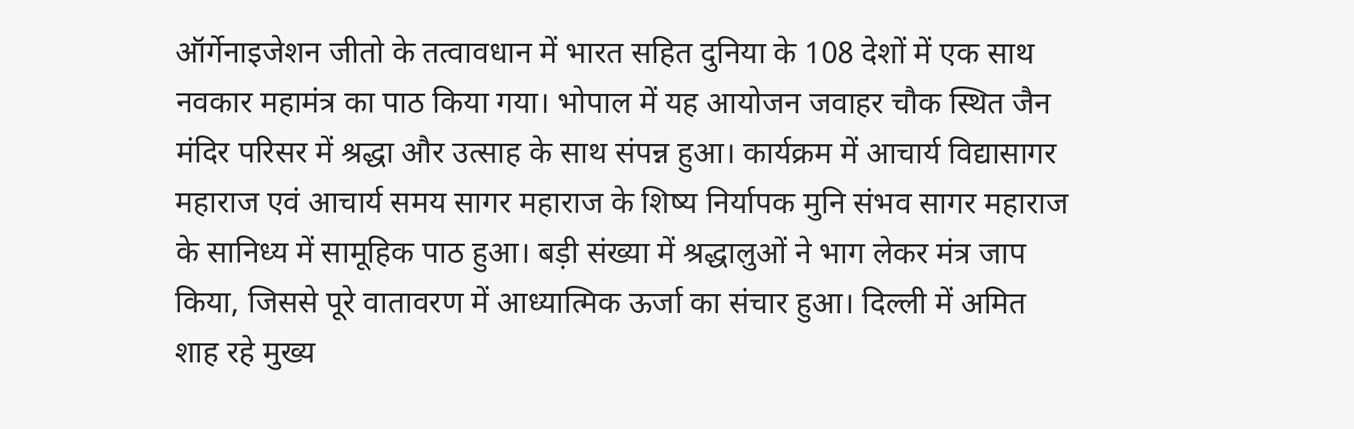ऑर्गेनाइजेशन जीतो के तत्वावधान में भारत सहित दुनिया के 108 देशों में एक साथ नवकार महामंत्र का पाठ किया गया। भोपाल में यह आयोजन जवाहर चौक स्थित जैन मंदिर परिसर में श्रद्धा और उत्साह के साथ संपन्न हुआ। कार्यक्रम में आचार्य विद्यासागर महाराज एवं आचार्य समय सागर महाराज के शिष्य निर्यापक मुनि संभव सागर महाराज के सानिध्य में सामूहिक पाठ हुआ। बड़ी संख्या में श्रद्धालुओं ने भाग लेकर मंत्र जाप किया, जिससे पूरे वातावरण में आध्यात्मिक ऊर्जा का संचार हुआ। दिल्ली में अमित शाह रहे मुख्य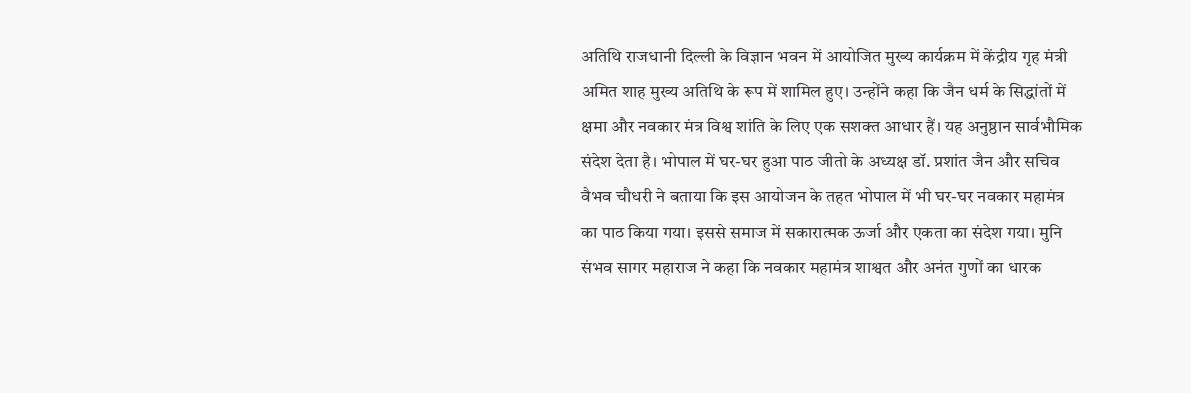अतिथि राजधानी दिल्ली के विज्ञान भवन में आयोजित मुख्य कार्यक्रम में केंद्रीय गृह मंत्री अमित शाह मुख्य अतिथि के रूप में शामिल हुए। उन्होंने कहा कि जैन धर्म के सिद्धांतों में क्षमा और नवकार मंत्र विश्व शांति के लिए एक सशक्त आधार हैं। यह अनुष्ठान सार्वभौमिक संदेश देता है। भोपाल में घर-घर हुआ पाठ जीतो के अध्यक्ष डॉ. प्रशांत जैन और सचिव वैभव चौधरी ने बताया कि इस आयोजन के तहत भोपाल में भी घर-घर नवकार महामंत्र का पाठ किया गया। इससे समाज में सकारात्मक ऊर्जा और एकता का संदेश गया। मुनि संभव सागर महाराज ने कहा कि नवकार महामंत्र शाश्वत और अनंत गुणों का धारक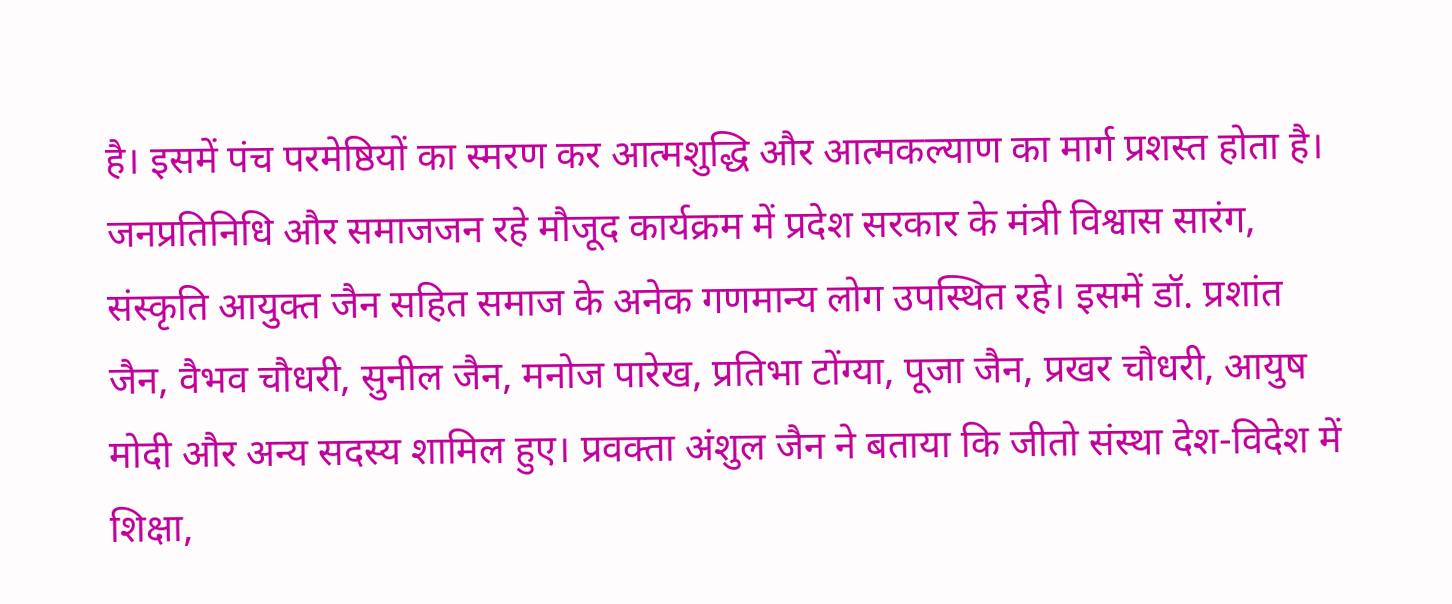है। इसमें पंच परमेष्ठियों का स्मरण कर आत्मशुद्धि और आत्मकल्याण का मार्ग प्रशस्त होता है। जनप्रतिनिधि और समाजजन रहे मौजूद कार्यक्रम में प्रदेश सरकार के मंत्री विश्वास सारंग, संस्कृति आयुक्त जैन सहित समाज के अनेक गणमान्य लोग उपस्थित रहे। इसमें डॉ. प्रशांत जैन, वैभव चौधरी, सुनील जैन, मनोज पारेख, प्रतिभा टोंग्या, पूजा जैन, प्रखर चौधरी, आयुष मोदी और अन्य सदस्य शामिल हुए। प्रवक्ता अंशुल जैन ने बताया कि जीतो संस्था देश-विदेश में शिक्षा,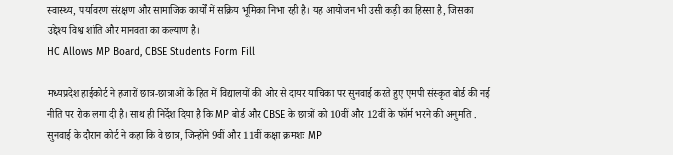स्वास्थ्य, पर्यावरण संरक्षण और सामाजिक कार्यों में सक्रिय भूमिका निभा रही है। यह आयोजन भी उसी कड़ी का हिस्सा है, जिसका उद्देश्य विश्व शांति और मानवता का कल्याण है।
HC Allows MP Board, CBSE Students Form Fill

मध्यप्रदेश हाईकोर्ट ने हजारों छात्र-छात्राओं के हित में विद्यालयों की ओर से दायर याचिका पर सुनवाई करते हुए एमपी संस्कृत बोर्ड की नई नीति पर रोक लगा दी है। साथ ही निर्देश दिया है कि MP बोर्ड और CBSE के छात्रों को 10वीं और 12वीं के फॉर्म भरने की अनुमति . सुनवाई के दौरान कोर्ट ने कहा कि वे छात्र, जिन्होंने 9वीं और 11वीं कक्षा क्रमशः MP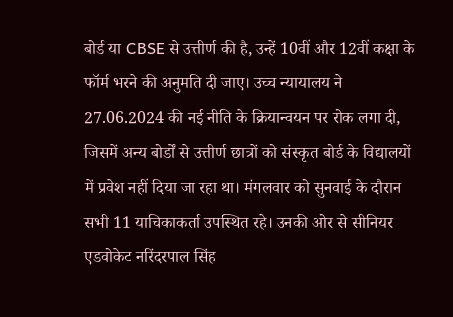बोर्ड या CBSE से उत्तीर्ण की है, उन्हें 10वीं और 12वीं कक्षा के फॉर्म भरने की अनुमति दी जाए। उच्च न्यायालय ने 27.06.2024 की नई नीति के क्रियान्वयन पर रोक लगा दी, जिसमें अन्य बोर्डों से उत्तीर्ण छात्रों को संस्कृत बोर्ड के विद्यालयों में प्रवेश नहीं दिया जा रहा था। मंगलवार को सुनवाई के दौरान सभी 11 याचिकाकर्ता उपस्थित रहे। उनकी ओर से सीनियर एडवोकेट नरिंदरपाल सिंह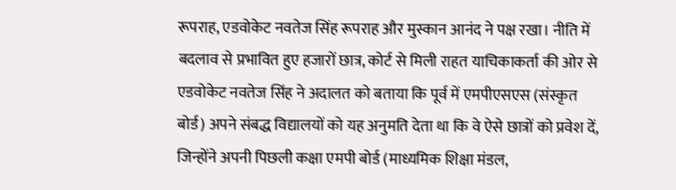रूपराह, एडवोकेट नवतेज सिंह रूपराह और मुस्कान आनंद ने पक्ष रखा। नीति में बदलाव से प्रभावित हुए हजारों छात्र, कोर्ट से मिली राहत याचिकाकर्ता की ओर से एडवोकेट नवतेज सिंह ने अदालत को बताया कि पूर्व में एमपीएसएस (संस्कृत बोर्ड) अपने संबद्ध विद्यालयों को यह अनुमति देता था कि वे ऐसे छात्रों को प्रवेश दें, जिन्होंने अपनी पिछली कक्षा एमपी बोर्ड (माध्यमिक शिक्षा मंडल,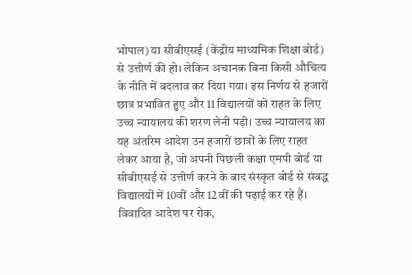भोपाल) या सीबीएसई (केंद्रीय माध्यमिक शिक्षा बोर्ड) से उत्तीर्ण की हो। लेकिन अचानक बिना किसी औचित्य के नीति में बदलाव कर दिया गया। इस निर्णय से हजारों छात्र प्रभावित हुए और 11 विद्यालयों को राहत के लिए उच्च न्यायालय की शरण लेनी पड़ी। उच्च न्यायालय का यह अंतरिम आदेश उन हजारों छात्रों के लिए राहत लेकर आया है, जो अपनी पिछली कक्षा एमपी बोर्ड या सीबीएसई से उत्तीर्ण करने के बाद संस्कृत बोर्ड से संबद्ध विद्यालयों में 10वीं और 12वीं की पढ़ाई कर रहे हैं। विवादित आदेश पर रोक,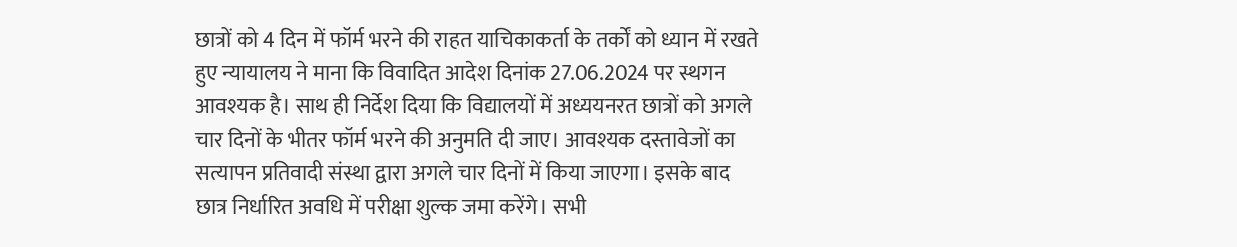छात्रों को 4 दिन में फॉर्म भरने की राहत याचिकाकर्ता के तर्कों को ध्यान में रखते हुए न्यायालय ने माना कि विवादित आदेश दिनांक 27.06.2024 पर स्थगन आवश्यक है। साथ ही निर्देश दिया कि विद्यालयों में अध्ययनरत छात्रों को अगले चार दिनों के भीतर फॉर्म भरने की अनुमति दी जाए। आवश्यक दस्तावेजों का सत्यापन प्रतिवादी संस्था द्वारा अगले चार दिनों में किया जाएगा। इसके बाद छात्र निर्धारित अवधि में परीक्षा शुल्क जमा करेंगे। सभी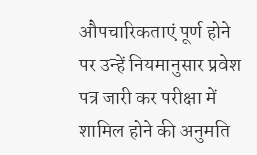औपचारिकताएं पूर्ण होने पर उन्हें नियमानुसार प्रवेश पत्र जारी कर परीक्षा में शामिल होने की अनुमति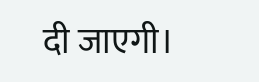दी जाएगी।